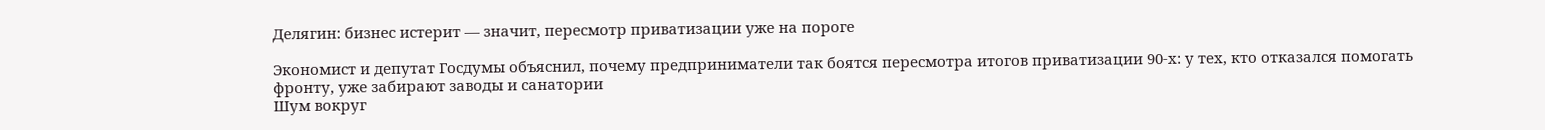Делягин: бизнес истерит — значит, пересмотр приватизации уже на пороге

Экономист и депутат Госдумы объяснил, почему предприниматели так боятся пересмотра итогов приватизации 90-х: у тех, кто отказался помогать фронту, уже забирают заводы и санатории
Шум вокруг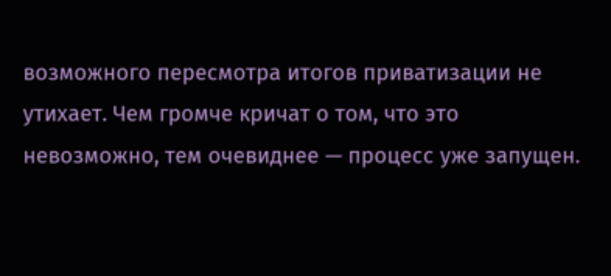возможного пересмотра итогов приватизации не утихает. Чем громче кричат о том, что это невозможно, тем очевиднее — процесс уже запущен.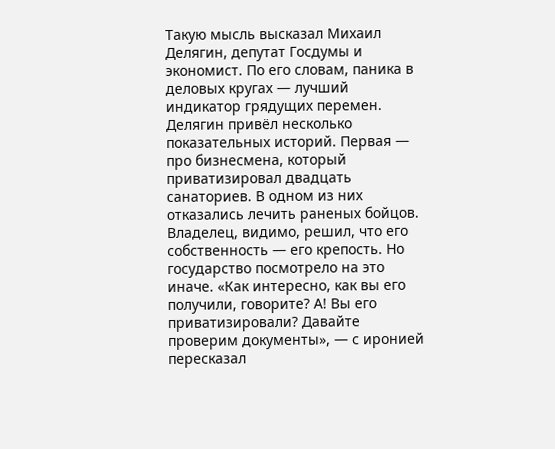Такую мысль высказал Михаил Делягин, депутат Госдумы и экономист. По его словам, паника в деловых кругах — лучший индикатор грядущих перемен.
Делягин привёл несколько показательных историй. Первая — про бизнесмена, который приватизировал двадцать санаториев. В одном из них отказались лечить раненых бойцов. Владелец, видимо, решил, что его собственность — его крепость. Но государство посмотрело на это иначе. «Как интересно, как вы его получили, говорите? А! Вы его приватизировали? Давайте проверим документы», — с иронией пересказал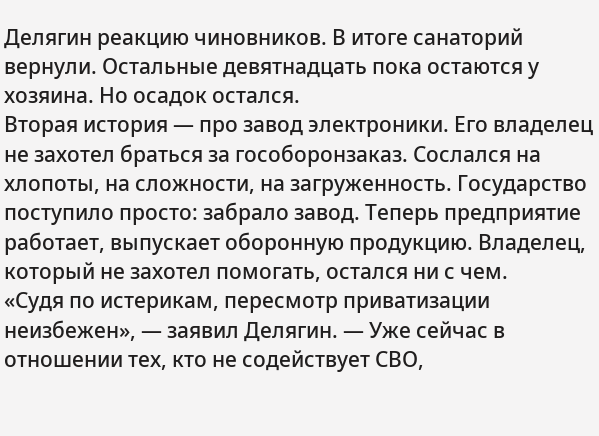Делягин реакцию чиновников. В итоге санаторий вернули. Остальные девятнадцать пока остаются у хозяина. Но осадок остался.
Вторая история — про завод электроники. Его владелец не захотел браться за гособоронзаказ. Сослался на хлопоты, на сложности, на загруженность. Государство поступило просто: забрало завод. Теперь предприятие работает, выпускает оборонную продукцию. Владелец, который не захотел помогать, остался ни с чем.
«Судя по истерикам, пересмотр приватизации неизбежен», — заявил Делягин. — Уже сейчас в отношении тех, кто не содействует СВО,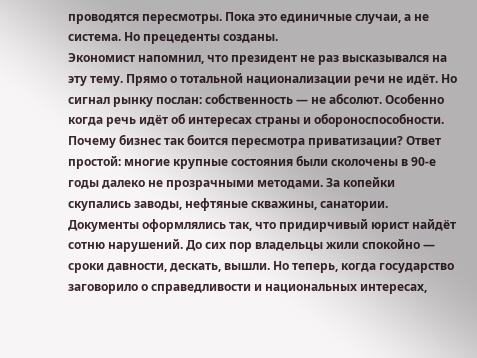проводятся пересмотры. Пока это единичные случаи, а не система. Но прецеденты созданы.
Экономист напомнил, что президент не раз высказывался на эту тему. Прямо о тотальной национализации речи не идёт. Но сигнал рынку послан: собственность — не абсолют. Особенно когда речь идёт об интересах страны и обороноспособности.
Почему бизнес так боится пересмотра приватизации? Ответ простой: многие крупные состояния были сколочены в 90-е годы далеко не прозрачными методами. За копейки скупались заводы, нефтяные скважины, санатории. Документы оформлялись так, что придирчивый юрист найдёт сотню нарушений. До сих пор владельцы жили спокойно — сроки давности, дескать, вышли. Но теперь, когда государство заговорило о справедливости и национальных интересах,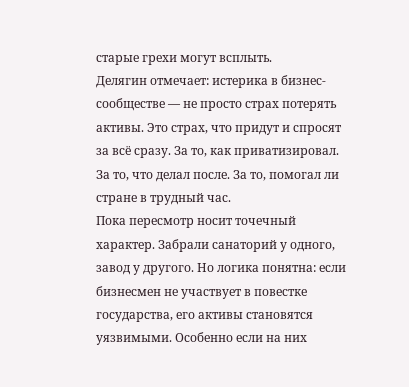старые грехи могут всплыть.
Делягин отмечает: истерика в бизнес-сообществе — не просто страх потерять активы. Это страх, что придут и спросят за всё сразу. За то, как приватизировал. За то, что делал после. За то, помогал ли стране в трудный час.
Пока пересмотр носит точечный характер. Забрали санаторий у одного, завод у другого. Но логика понятна: если бизнесмен не участвует в повестке государства, его активы становятся уязвимыми. Особенно если на них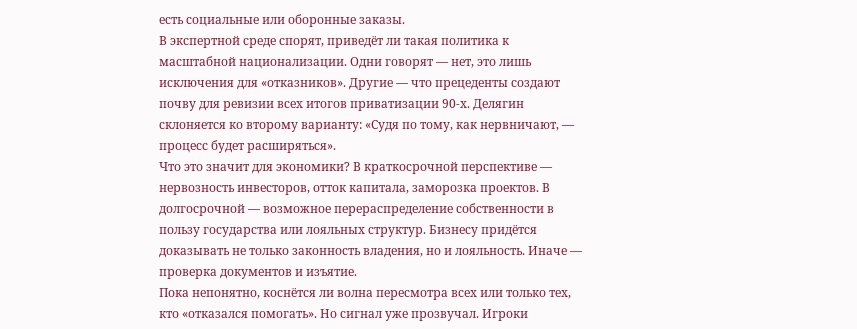есть социальные или оборонные заказы.
В экспертной среде спорят, приведёт ли такая политика к масштабной национализации. Одни говорят — нет, это лишь исключения для «отказников». Другие — что прецеденты создают почву для ревизии всех итогов приватизации 90-х. Делягин склоняется ко второму варианту: «Судя по тому, как нервничают, — процесс будет расширяться».
Что это значит для экономики? В краткосрочной перспективе — нервозность инвесторов, отток капитала, заморозка проектов. В долгосрочной — возможное перераспределение собственности в пользу государства или лояльных структур. Бизнесу придётся доказывать не только законность владения, но и лояльность. Иначе — проверка документов и изъятие.
Пока непонятно, коснётся ли волна пересмотра всех или только тех, кто «отказался помогать». Но сигнал уже прозвучал. Игроки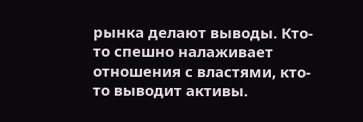рынка делают выводы. Кто-то спешно налаживает отношения с властями, кто-то выводит активы.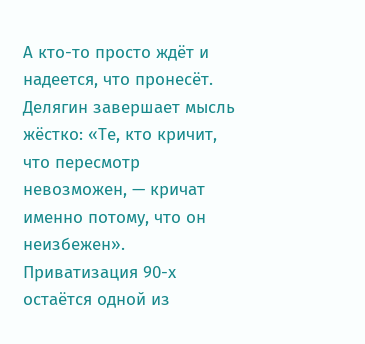А кто-то просто ждёт и надеется, что пронесёт.
Делягин завершает мысль жёстко: «Те, кто кричит, что пересмотр невозможен, — кричат именно потому, что он неизбежен».
Приватизация 90-х остаётся одной из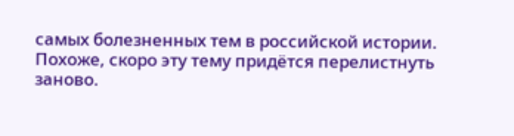самых болезненных тем в российской истории. Похоже, скоро эту тему придётся перелистнуть заново.